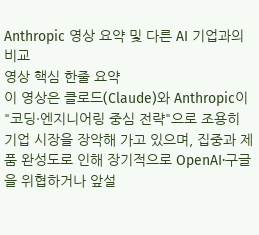Anthropic 영상 요약 및 다른 AI 기업과의 비교
영상 핵심 한줄 요약
이 영상은 클로드(Claude)와 Anthropic이 "코딩·엔지니어링 중심 전략"으로 조용히 기업 시장을 장악해 가고 있으며, 집중과 제품 완성도로 인해 장기적으로 OpenAI·구글을 위협하거나 앞설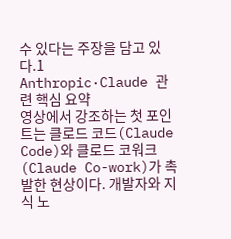수 있다는 주장을 담고 있다.1
Anthropic·Claude 관련 핵심 요약
영상에서 강조하는 첫 포인트는 클로드 코드(Claude Code)와 클로드 코워크(Claude Co-work)가 촉발한 현상이다. 개발자와 지식 노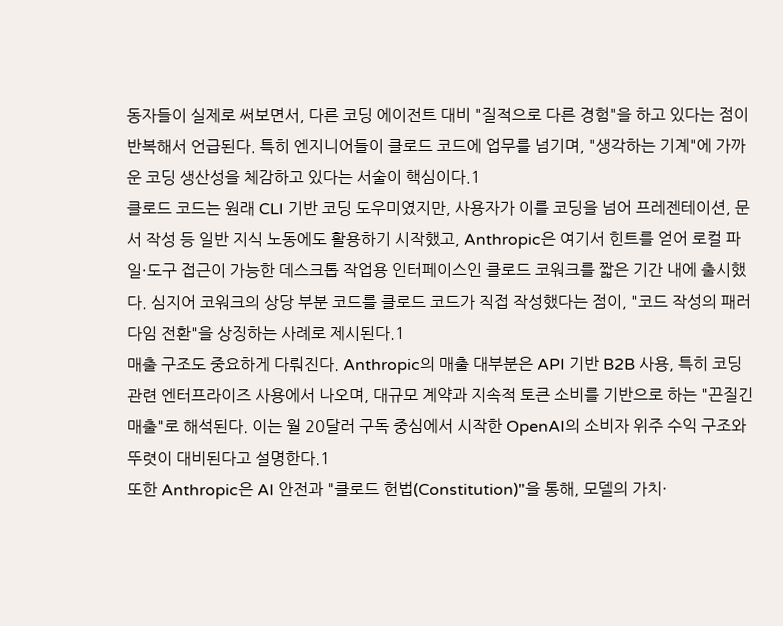동자들이 실제로 써보면서, 다른 코딩 에이전트 대비 "질적으로 다른 경험"을 하고 있다는 점이 반복해서 언급된다. 특히 엔지니어들이 클로드 코드에 업무를 넘기며, "생각하는 기계"에 가까운 코딩 생산성을 체감하고 있다는 서술이 핵심이다.1
클로드 코드는 원래 CLI 기반 코딩 도우미였지만, 사용자가 이를 코딩을 넘어 프레젠테이션, 문서 작성 등 일반 지식 노동에도 활용하기 시작했고, Anthropic은 여기서 힌트를 얻어 로컬 파일·도구 접근이 가능한 데스크톱 작업용 인터페이스인 클로드 코워크를 짧은 기간 내에 출시했다. 심지어 코워크의 상당 부분 코드를 클로드 코드가 직접 작성했다는 점이, "코드 작성의 패러다임 전환"을 상징하는 사례로 제시된다.1
매출 구조도 중요하게 다뤄진다. Anthropic의 매출 대부분은 API 기반 B2B 사용, 특히 코딩 관련 엔터프라이즈 사용에서 나오며, 대규모 계약과 지속적 토큰 소비를 기반으로 하는 "끈질긴 매출"로 해석된다. 이는 월 20달러 구독 중심에서 시작한 OpenAI의 소비자 위주 수익 구조와 뚜렷이 대비된다고 설명한다.1
또한 Anthropic은 AI 안전과 "클로드 헌법(Constitution)"을 통해, 모델의 가치·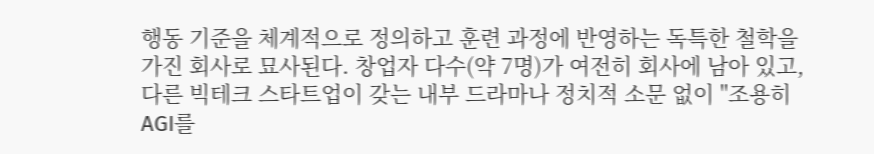행동 기준을 체계적으로 정의하고 훈련 과정에 반영하는 독특한 철학을 가진 회사로 묘사된다. 창업자 다수(약 7명)가 여전히 회사에 남아 있고, 다른 빅테크 스타트업이 갖는 내부 드라마나 정치적 소문 없이 "조용히 AGI를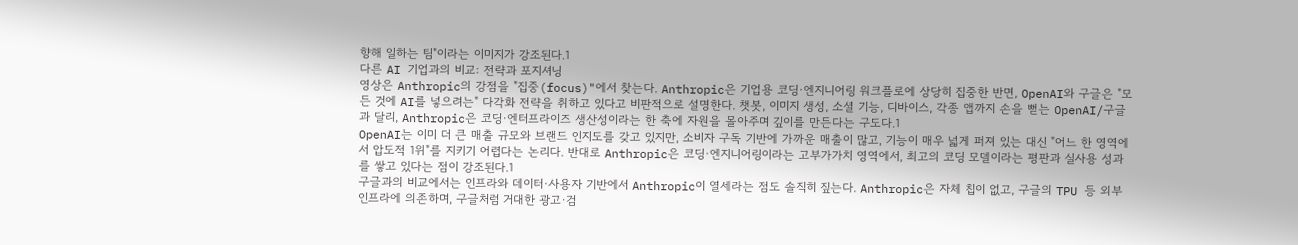향해 일하는 팀"이라는 이미지가 강조된다.1
다른 AI 기업과의 비교: 전략과 포지셔닝
영상은 Anthropic의 강점을 "집중(focus)"에서 찾는다. Anthropic은 기업용 코딩·엔지니어링 워크플로에 상당히 집중한 반면, OpenAI와 구글은 "모든 것에 AI를 넣으려는" 다각화 전략을 취하고 있다고 비판적으로 설명한다. 챗봇, 이미지 생성, 소셜 기능, 디바이스, 각종 앱까지 손을 뻗는 OpenAI/구글과 달리, Anthropic은 코딩·엔터프라이즈 생산성이라는 한 축에 자원을 몰아주며 깊이를 만든다는 구도다.1
OpenAI는 이미 더 큰 매출 규모와 브랜드 인지도를 갖고 있지만, 소비자 구독 기반에 가까운 매출이 많고, 기능이 매우 넓게 퍼져 있는 대신 "어느 한 영역에서 압도적 1위"를 지키기 어렵다는 논리다. 반대로 Anthropic은 코딩·엔지니어링이라는 고부가가치 영역에서, 최고의 코딩 모델이라는 평판과 실사용 성과를 쌓고 있다는 점이 강조된다.1
구글과의 비교에서는 인프라와 데이터·사용자 기반에서 Anthropic이 열세라는 점도 솔직히 짚는다. Anthropic은 자체 칩이 없고, 구글의 TPU 등 외부 인프라에 의존하며, 구글처럼 거대한 광고·검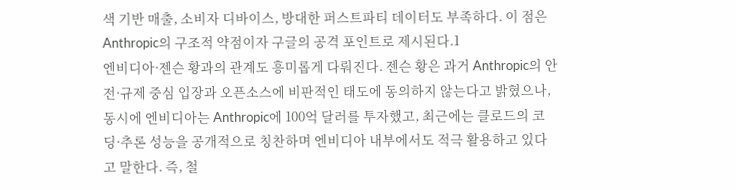색 기반 매출, 소비자 디바이스, 방대한 퍼스트파티 데이터도 부족하다. 이 점은 Anthropic의 구조적 약점이자 구글의 공격 포인트로 제시된다.1
엔비디아·젠슨 황과의 관계도 흥미롭게 다뤄진다. 젠슨 황은 과거 Anthropic의 안전·규제 중심 입장과 오픈소스에 비판적인 태도에 동의하지 않는다고 밝혔으나, 동시에 엔비디아는 Anthropic에 100억 달러를 투자했고, 최근에는 클로드의 코딩·추론 성능을 공개적으로 칭찬하며 엔비디아 내부에서도 적극 활용하고 있다고 말한다. 즉, 철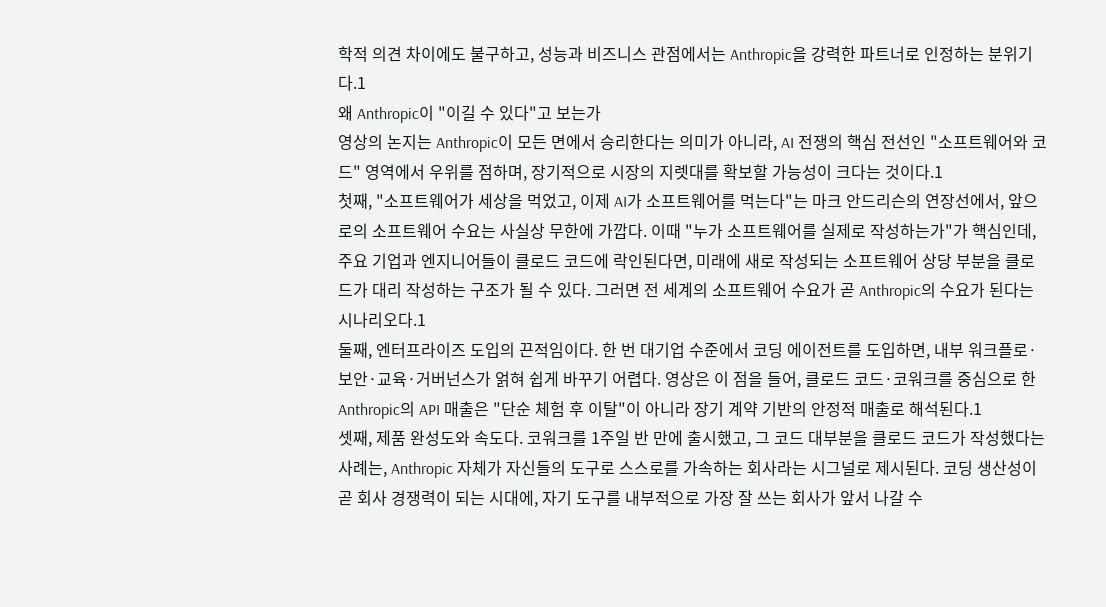학적 의견 차이에도 불구하고, 성능과 비즈니스 관점에서는 Anthropic을 강력한 파트너로 인정하는 분위기다.1
왜 Anthropic이 "이길 수 있다"고 보는가
영상의 논지는 Anthropic이 모든 면에서 승리한다는 의미가 아니라, AI 전쟁의 핵심 전선인 "소프트웨어와 코드" 영역에서 우위를 점하며, 장기적으로 시장의 지렛대를 확보할 가능성이 크다는 것이다.1
첫째, "소프트웨어가 세상을 먹었고, 이제 AI가 소프트웨어를 먹는다"는 마크 안드리슨의 연장선에서, 앞으로의 소프트웨어 수요는 사실상 무한에 가깝다. 이때 "누가 소프트웨어를 실제로 작성하는가"가 핵심인데, 주요 기업과 엔지니어들이 클로드 코드에 락인된다면, 미래에 새로 작성되는 소프트웨어 상당 부분을 클로드가 대리 작성하는 구조가 될 수 있다. 그러면 전 세계의 소프트웨어 수요가 곧 Anthropic의 수요가 된다는 시나리오다.1
둘째, 엔터프라이즈 도입의 끈적임이다. 한 번 대기업 수준에서 코딩 에이전트를 도입하면, 내부 워크플로·보안·교육·거버넌스가 얽혀 쉽게 바꾸기 어렵다. 영상은 이 점을 들어, 클로드 코드·코워크를 중심으로 한 Anthropic의 API 매출은 "단순 체험 후 이탈"이 아니라 장기 계약 기반의 안정적 매출로 해석된다.1
셋째, 제품 완성도와 속도다. 코워크를 1주일 반 만에 출시했고, 그 코드 대부분을 클로드 코드가 작성했다는 사례는, Anthropic 자체가 자신들의 도구로 스스로를 가속하는 회사라는 시그널로 제시된다. 코딩 생산성이 곧 회사 경쟁력이 되는 시대에, 자기 도구를 내부적으로 가장 잘 쓰는 회사가 앞서 나갈 수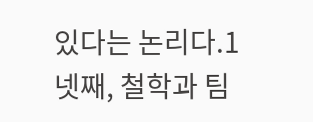있다는 논리다.1
넷째, 철학과 팀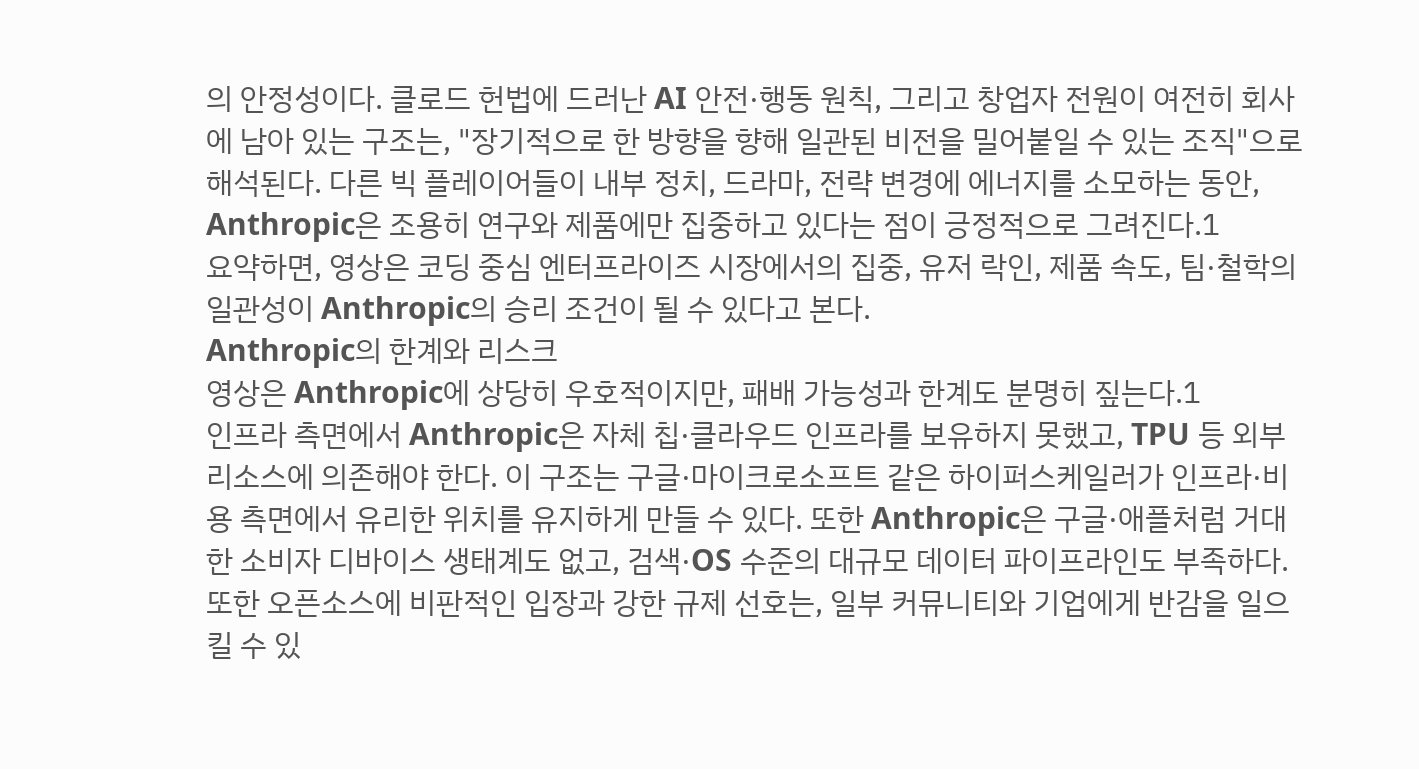의 안정성이다. 클로드 헌법에 드러난 AI 안전·행동 원칙, 그리고 창업자 전원이 여전히 회사에 남아 있는 구조는, "장기적으로 한 방향을 향해 일관된 비전을 밀어붙일 수 있는 조직"으로 해석된다. 다른 빅 플레이어들이 내부 정치, 드라마, 전략 변경에 에너지를 소모하는 동안, Anthropic은 조용히 연구와 제품에만 집중하고 있다는 점이 긍정적으로 그려진다.1
요약하면, 영상은 코딩 중심 엔터프라이즈 시장에서의 집중, 유저 락인, 제품 속도, 팀·철학의 일관성이 Anthropic의 승리 조건이 될 수 있다고 본다.
Anthropic의 한계와 리스크
영상은 Anthropic에 상당히 우호적이지만, 패배 가능성과 한계도 분명히 짚는다.1
인프라 측면에서 Anthropic은 자체 칩·클라우드 인프라를 보유하지 못했고, TPU 등 외부 리소스에 의존해야 한다. 이 구조는 구글·마이크로소프트 같은 하이퍼스케일러가 인프라·비용 측면에서 유리한 위치를 유지하게 만들 수 있다. 또한 Anthropic은 구글·애플처럼 거대한 소비자 디바이스 생태계도 없고, 검색·OS 수준의 대규모 데이터 파이프라인도 부족하다.
또한 오픈소스에 비판적인 입장과 강한 규제 선호는, 일부 커뮤니티와 기업에게 반감을 일으킬 수 있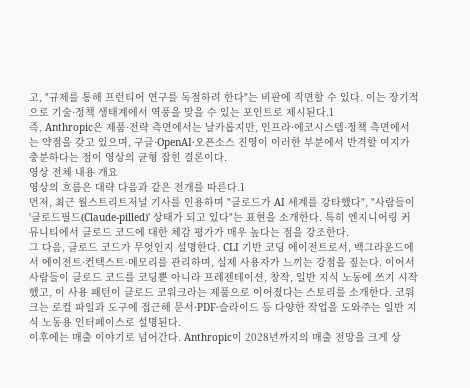고, "규제를 통해 프런티어 연구를 독점하려 한다"는 비판에 직면할 수 있다. 이는 장기적으로 기술·정책 생태계에서 역풍을 맞을 수 있는 포인트로 제시된다.1
즉, Anthropic은 제품·전략 측면에서는 날카롭지만, 인프라·에코시스템·정책 측면에서는 약점을 갖고 있으며, 구글·OpenAI·오픈소스 진영이 이러한 부분에서 반격할 여지가 충분하다는 점이 영상의 균형 잡힌 결론이다.
영상 전체 내용 개요
영상의 흐름은 대략 다음과 같은 전개를 따른다.1
먼저, 최근 월스트리트저널 기사를 인용하며 "클로드가 AI 세계를 강타했다", "사람들이 '클로드필드(Claude-pilled)' 상태가 되고 있다"는 표현을 소개한다. 특히 엔지니어링 커뮤니티에서 클로드 코드에 대한 체감 평가가 매우 높다는 점을 강조한다.
그 다음, 클로드 코드가 무엇인지 설명한다. CLI 기반 코딩 에이전트로서, 백그라운드에서 에이전트·컨텍스트·메모리를 관리하며, 실제 사용자가 느끼는 강점을 짚는다. 이어서 사람들이 클로드 코드를 코딩뿐 아니라 프레젠테이션, 창작, 일반 지식 노동에 쓰기 시작했고, 이 사용 패턴이 클로드 코워크라는 제품으로 이어졌다는 스토리를 소개한다. 코워크는 로컬 파일과 도구에 접근해 문서·PDF·슬라이드 등 다양한 작업을 도와주는 일반 지식 노동용 인터페이스로 설명된다.
이후에는 매출 이야기로 넘어간다. Anthropic이 2028년까지의 매출 전망을 크게 상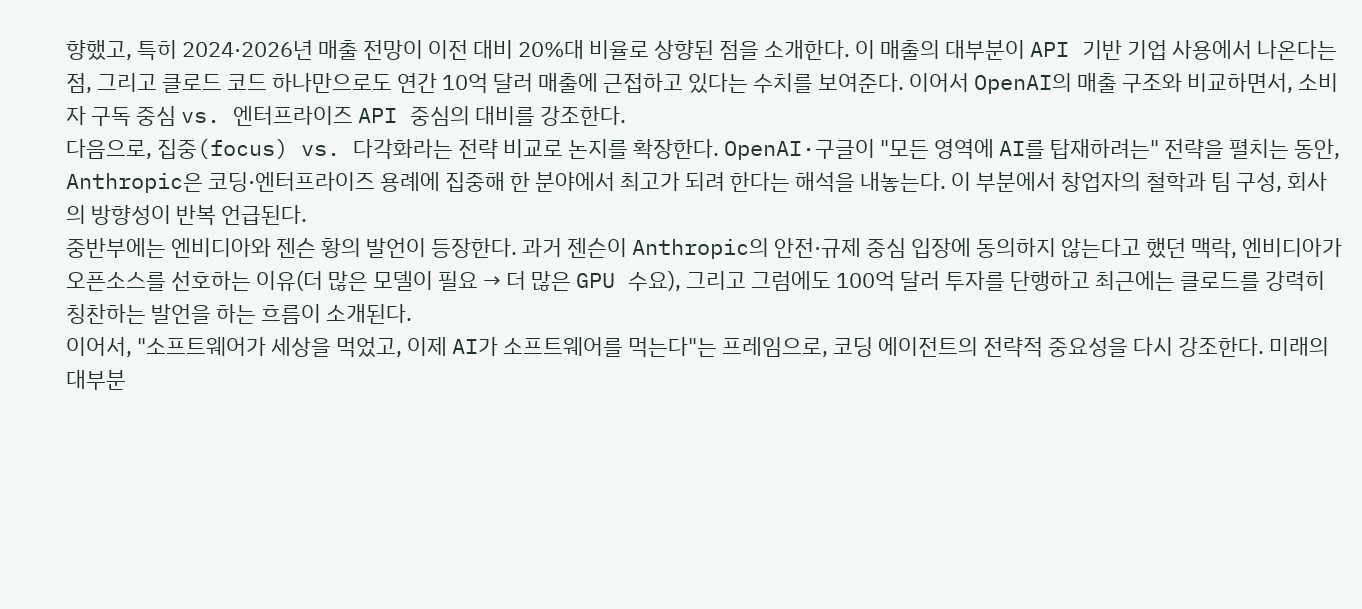향했고, 특히 2024·2026년 매출 전망이 이전 대비 20%대 비율로 상향된 점을 소개한다. 이 매출의 대부분이 API 기반 기업 사용에서 나온다는 점, 그리고 클로드 코드 하나만으로도 연간 10억 달러 매출에 근접하고 있다는 수치를 보여준다. 이어서 OpenAI의 매출 구조와 비교하면서, 소비자 구독 중심 vs. 엔터프라이즈 API 중심의 대비를 강조한다.
다음으로, 집중(focus) vs. 다각화라는 전략 비교로 논지를 확장한다. OpenAI·구글이 "모든 영역에 AI를 탑재하려는" 전략을 펼치는 동안, Anthropic은 코딩·엔터프라이즈 용례에 집중해 한 분야에서 최고가 되려 한다는 해석을 내놓는다. 이 부분에서 창업자의 철학과 팀 구성, 회사의 방향성이 반복 언급된다.
중반부에는 엔비디아와 젠슨 황의 발언이 등장한다. 과거 젠슨이 Anthropic의 안전·규제 중심 입장에 동의하지 않는다고 했던 맥락, 엔비디아가 오픈소스를 선호하는 이유(더 많은 모델이 필요 → 더 많은 GPU 수요), 그리고 그럼에도 100억 달러 투자를 단행하고 최근에는 클로드를 강력히 칭찬하는 발언을 하는 흐름이 소개된다.
이어서, "소프트웨어가 세상을 먹었고, 이제 AI가 소프트웨어를 먹는다"는 프레임으로, 코딩 에이전트의 전략적 중요성을 다시 강조한다. 미래의 대부분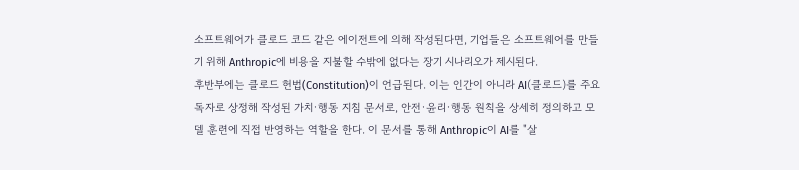소프트웨어가 클로드 코드 같은 에이전트에 의해 작성된다면, 기업들은 소프트웨어를 만들기 위해 Anthropic에 비용을 지불할 수밖에 없다는 장기 시나리오가 제시된다.
후반부에는 클로드 헌법(Constitution)이 언급된다. 이는 인간이 아니라 AI(클로드)를 주요 독자로 상정해 작성된 가치·행동 지침 문서로, 안전·윤리·행동 원칙을 상세히 정의하고 모델 훈련에 직접 반영하는 역할을 한다. 이 문서를 통해 Anthropic이 AI를 "살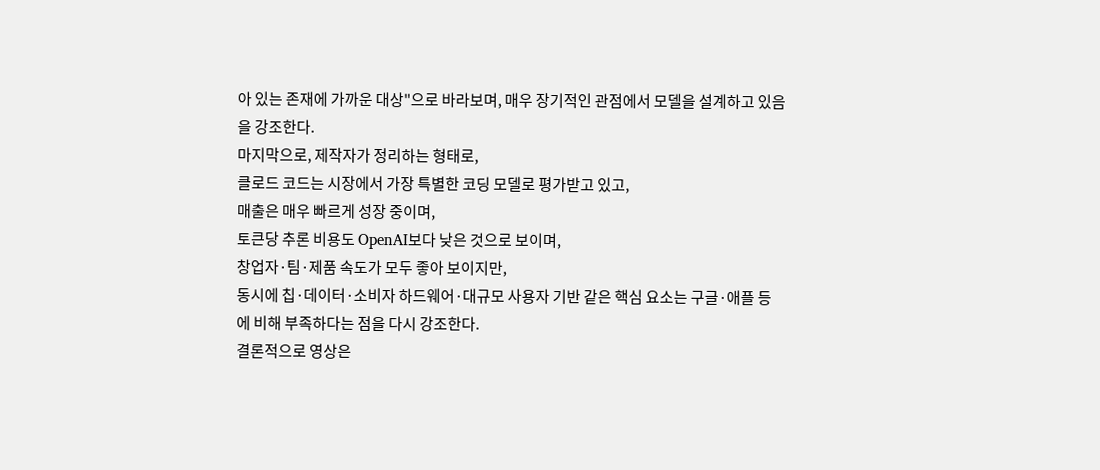아 있는 존재에 가까운 대상"으로 바라보며, 매우 장기적인 관점에서 모델을 설계하고 있음을 강조한다.
마지막으로, 제작자가 정리하는 형태로,
클로드 코드는 시장에서 가장 특별한 코딩 모델로 평가받고 있고,
매출은 매우 빠르게 성장 중이며,
토큰당 추론 비용도 OpenAI보다 낮은 것으로 보이며,
창업자·팀·제품 속도가 모두 좋아 보이지만,
동시에 칩·데이터·소비자 하드웨어·대규모 사용자 기반 같은 핵심 요소는 구글·애플 등에 비해 부족하다는 점을 다시 강조한다.
결론적으로 영상은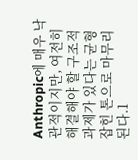Anthropic에 매우 낙관적이지만, 여전히 해결해야 할 구조적 과제가 있다는 균형 잡힌 톤으로 마무리된다.1